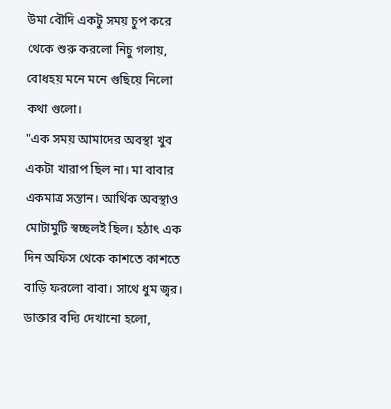উমা বৌদি একটু সময় চুপ করে থেকে শুরু করলো নিচু গলায়, বোধহয় মনে মনে গুছিয়ে নিলো কথা গুলো।
"এক সময় আমাদের অবস্থা খুব একটা খারাপ ছিল না। মা বাবার একমাত্র সন্তান। আর্থিক অবস্থাও মোটামুটি স্বচ্ছলই ছিল। হঠাৎ এক দিন অফিস থেকে কাশতে কাশতে বাড়ি ফরলো বাবা। সাথে ধুম জ্বর। ডাক্তার বদ্যি দেখানো হলো,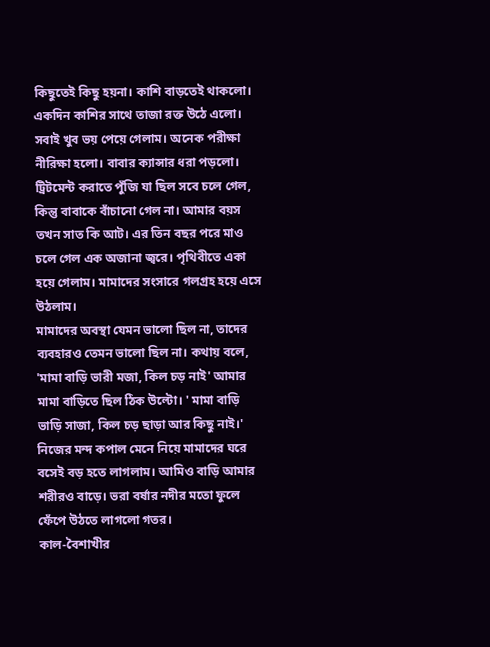কিছুতেই কিছু হয়না। কাশি বাড়তেই থাকলো। একদিন কাশির সাথে তাজা রক্ত উঠে এলো। সবাই খুব ভয় পেয়ে গেলাম। অনেক পরীক্ষা নীরিক্ষা হলো। বাবার ক্যান্সার ধরা পড়লো। ট্রিটমেন্ট করাতে পুঁজি যা ছিল সবে চলে গেল, কিন্তু বাবাকে বাঁচানো গেল না। আমার বয়স তখন সাত কি আট। এর তিন বছর পরে মাও চলে গেল এক অজানা জ্বরে। পৃথিবীতে একা হয়ে গেলাম। মামাদের সংসারে গলগ্রহ হয়ে এসে উঠলাম।
মামাদের অবস্থা যেমন ভালো ছিল না, তাদের ব্যবহারও তেমন ভালো ছিল না। কথায় বলে, 'মামা বাড়ি ভারী মজা, কিল চড় নাই' আমার মামা বাড়িতে ছিল ঠিক উল্টো। ' মামা বাড়ি ভাড়ি সাজা, কিল চড় ছাড়া আর কিছু নাই।' নিজের মন্দ কপাল মেনে নিয়ে মামাদের ঘরে বসেই বড় হতে লাগলাম। আমিও বাড়ি আমার শরীরও বাড়ে। ভরা বর্ষার নদীর মতো ফুলে ফেঁপে উঠতে লাগলো গতর।
কাল-বৈশাখীর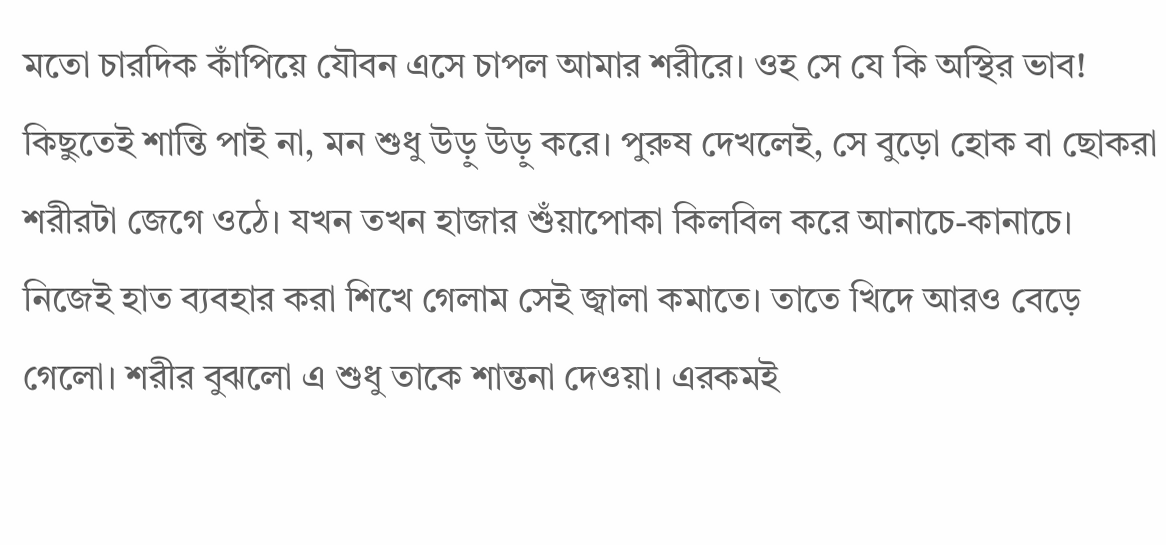মতো চারদিক কাঁপিয়ে যৌবন এসে চাপল আমার শরীরে। ওহ সে যে কি অস্থির ভাব! কিছুতেই শান্তি পাই না, মন শুধু উড়ু উড়ু করে। পুরুষ দেখলেই, সে বুড়ো হোক বা ছোকরা শরীরটা জেগে ওঠে। যখন তখন হাজার শুঁয়াপোকা কিলবিল করে আনাচে-কানাচে। নিজেই হাত ব্যবহার করা শিখে গেলাম সেই জ্বালা কমাতে। তাতে খিদে আরও বেড়ে গেলো। শরীর বুঝলো এ শুধু তাকে শান্তনা দেওয়া। এরকমই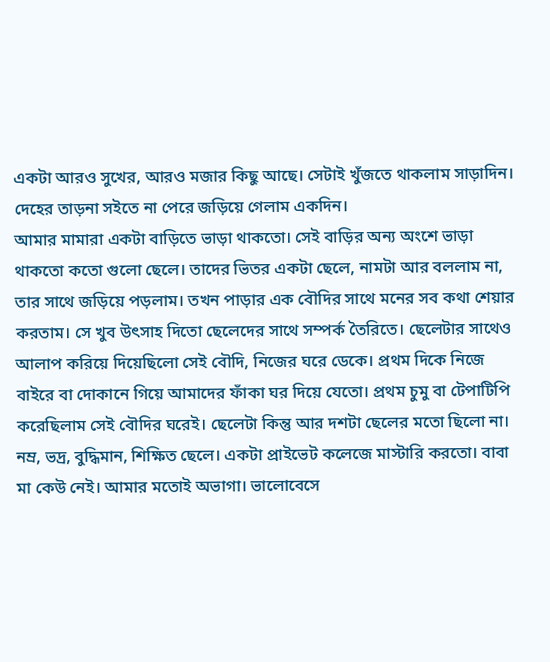একটা আরও সুখের, আরও মজার কিছু আছে। সেটাই খুঁজতে থাকলাম সাড়াদিন। দেহের তাড়না সইতে না পেরে জড়িয়ে গেলাম একদিন।
আমার মামারা একটা বাড়িতে ভাড়া থাকতো। সেই বাড়ির অন্য অংশে ভাড়া থাকতো কতো গুলো ছেলে। তাদের ভিতর একটা ছেলে, নামটা আর বললাম না, তার সাথে জড়িয়ে পড়লাম। তখন পাড়ার এক বৌদির সাথে মনের সব কথা শেয়ার করতাম। সে খুব উৎসাহ দিতো ছেলেদের সাথে সম্পর্ক তৈরিতে। ছেলেটার সাথেও আলাপ করিয়ে দিয়েছিলো সেই বৌদি, নিজের ঘরে ডেকে। প্রথম দিকে নিজে বাইরে বা দোকানে গিয়ে আমাদের ফাঁকা ঘর দিয়ে যেতো। প্রথম চুমু বা টেপাটিপি করেছিলাম সেই বৌদির ঘরেই। ছেলেটা কিন্তু আর দশটা ছেলের মতো ছিলো না। নম্র, ভদ্র, বুদ্ধিমান, শিক্ষিত ছেলে। একটা প্রাইভেট কলেজে মাস্টারি করতো। বাবা মা কেউ নেই। আমার মতোই অভাগা। ভালোবেসে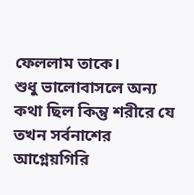ফেললাম তাকে।
শুধু ভালোবাসলে অন্য কথা ছিল কিন্তু শরীরে যে তখন সর্বনাশের আগ্নেয়গিরি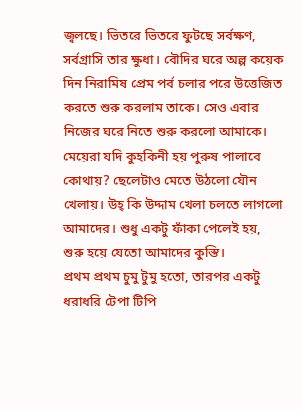জ্বলছে। ভিতরে ভিতরে ফুটছে সর্বক্ষণ, সর্বগ্রাসি তার ক্ষুধা। বৌদির ঘরে অল্প কয়েক দিন নিরামিষ প্রেম পর্ব চলার পরে উত্তেজিত করতে শুরু করলাম তাকে। সেও এবার নিজের ঘরে নিতে শুরু করলো আমাকে।
মেয়েরা যদি কুহকিনী হয় পুরুষ পালাবে কোথায়? ছেলেটাও মেতে উঠলো যৌন খেলায়। উহ্ কি উদ্দাম খেলা চলতে লাগলো আমাদের। শুধু একটু ফাঁকা পেলেই হয়, শুরু হয়ে যেতো আমাদের কুস্তি।
প্রথম প্রথম চুমু টুমু হতো, তারপর একটু ধরাধরি টেপা টিপি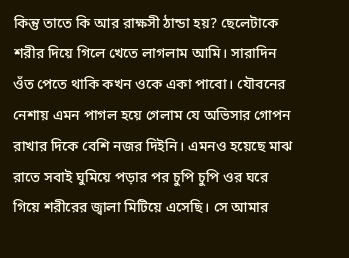কিন্তু তাতে কি আর রাক্ষসী ঠান্ডা হয়? ছেলেটাকে শরীর দিয়ে গিলে খেতে লাগলাম আমি। সারাদিন ওঁত পেতে থাকি কখন ওকে একা পাবো। যৌবনের নেশায় এমন পাগল হয়ে গেলাম যে অভিসার গোপন রাখার দিকে বেশি নজর দিইনি। এমনও হয়েছে মাঝ রাতে সবাই ঘুমিয়ে পড়ার পর চুপি চুপি ওর ঘরে গিয়ে শরীরের জ্বালা মিটিয়ে এসেছি। সে আমার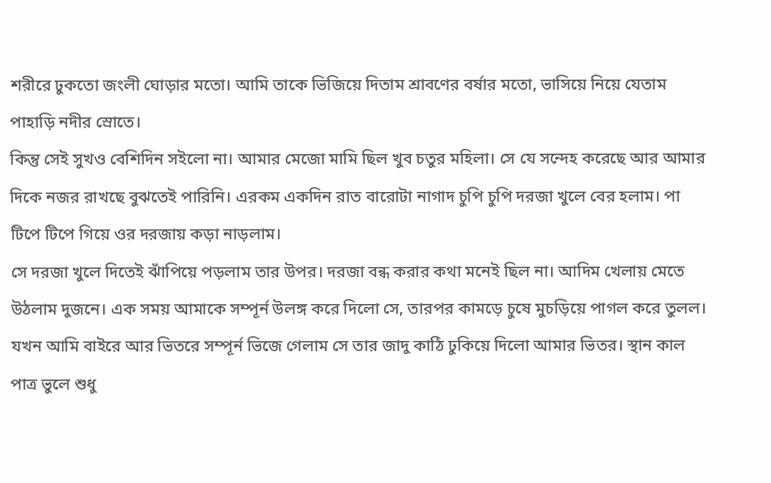শরীরে ঢুকতো জংলী ঘোড়ার মতো। আমি তাকে ভিজিয়ে দিতাম শ্রাবণের বর্ষার মতো, ভাসিয়ে নিয়ে যেতাম পাহাড়ি নদীর স্রোতে।
কিন্তু সেই সুখও বেশিদিন সইলো না। আমার মেজো মামি ছিল খুব চতুর মহিলা। সে যে সন্দেহ করেছে আর আমার দিকে নজর রাখছে বুঝতেই পারিনি। এরকম একদিন রাত বারোটা নাগাদ চুপি চুপি দরজা খুলে বের হলাম। পা টিপে টিপে গিয়ে ওর দরজায় কড়া নাড়লাম।
সে দরজা খুলে দিতেই ঝাঁপিয়ে পড়লাম তার উপর। দরজা বন্ধ করার কথা মনেই ছিল না। আদিম খেলায় মেতে উঠলাম দুজনে। এক সময় আমাকে সম্পূর্ন উলঙ্গ করে দিলো সে, তারপর কামড়ে চুষে মুচড়িয়ে পাগল করে তুলল।
যখন আমি বাইরে আর ভিতরে সম্পূর্ন ভিজে গেলাম সে তার জাদু কাঠি ঢুকিয়ে দিলো আমার ভিতর। স্থান কাল পাত্র ভুলে শুধু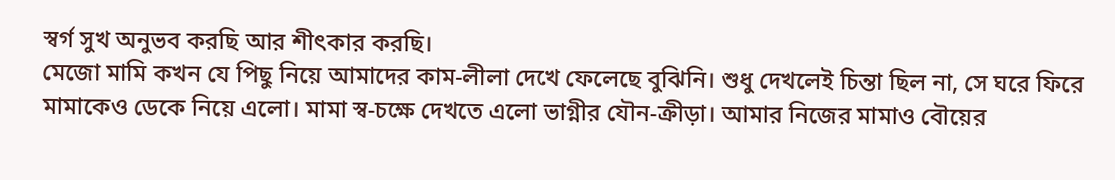স্বর্গ সুখ অনুভব করছি আর শীৎকার করছি।
মেজো মামি কখন যে পিছু নিয়ে আমাদের কাম-লীলা দেখে ফেলেছে বুঝিনি। শুধু দেখলেই চিন্তা ছিল না, সে ঘরে ফিরে মামাকেও ডেকে নিয়ে এলো। মামা স্ব-চক্ষে দেখতে এলো ভাগ্নীর যৌন-ক্রীড়া। আমার নিজের মামাও বৌয়ের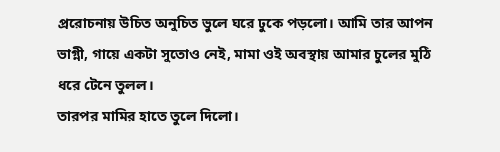প্ররোচনায় উচিত অনুচিত ভুলে ঘরে ঢুকে পড়লো। আমি তার আপন ভাগ্নী, গায়ে একটা সুতোও নেই, মামা ওই অবস্থায় আমার চুলের মুঠি ধরে টেনে তুলল।
তারপর মামির হাতে তুলে দিলো।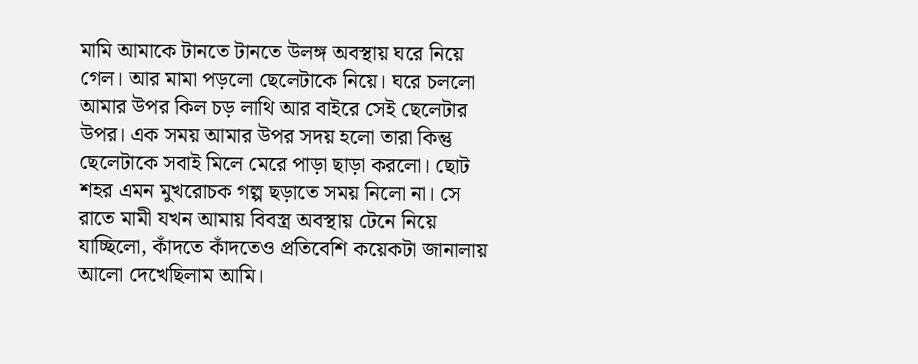মামি আমাকে টানতে টানতে উলঙ্গ অবস্থায় ঘরে নিয়ে গেল। আর মামা পড়লো ছেলেটাকে নিয়ে। ঘরে চললো আমার উপর কিল চড় লাথি আর বাইরে সেই ছেলেটার উপর। এক সময় আমার উপর সদয় হলো তারা কিন্তু ছেলেটাকে সবাই মিলে মেরে পাড়া ছাড়া করলো। ছোট শহর এমন মুখরোচক গল্প ছড়াতে সময় নিলো না। সে রাতে মামী যখন আমায় বিবস্ত্র অবস্থায় টেনে নিয়ে যাচ্ছিলো, কাঁদতে কাঁদতেও প্রতিবেশি কয়েকটা জানালায় আলো দেখেছিলাম আমি।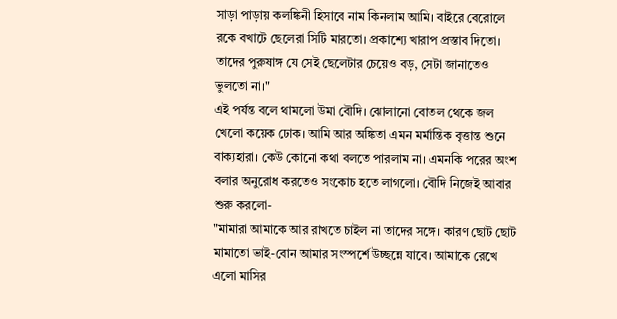সাড়া পাড়ায় কলঙ্কিনী হিসাবে নাম কিনলাম আমি। বাইরে বেরোলে রকে বখাটে ছেলেরা সিটি মারতো। প্রকাশ্যে খারাপ প্রস্তাব দিতো। তাদের পুরুষাঙ্গ যে সেই ছেলেটার চেয়েও বড়, সেটা জানাতেও ভুলতো না।"
এই পর্যন্ত বলে থামলো উমা বৌদি। ঝোলানো বোতল থেকে জল খেলো কয়েক ঢোক। আমি আর অঙ্কিতা এমন মর্মান্তিক বৃত্তান্ত শুনে বাক্যহারা। কেউ কোনো কথা বলতে পারলাম না। এমনকি পরের অংশ বলার অনুরোধ করতেও সংকোচ হতে লাগলো। বৌদি নিজেই আবার শুরু করলো-
"মামারা আমাকে আর রাখতে চাইল না তাদের সঙ্গে। কারণ ছোট ছোট মামাতো ভাই-বোন আমার সংস্পর্শে উচ্ছন্নে যাবে। আমাকে রেখে এলো মাসির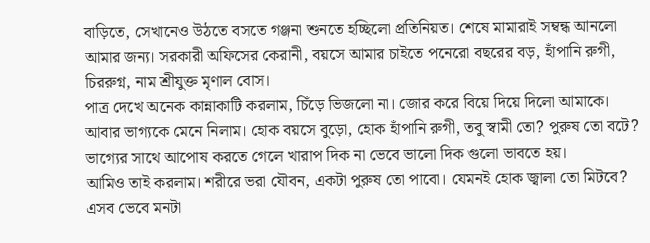বাড়িতে, সেখানেও উঠতে বসতে গঞ্জনা শুনতে হচ্ছিলো প্রতিনিয়ত। শেষে মামারাই সম্বন্ধ আনলো আমার জন্য। সরকারী অফিসের কেরানী, বয়সে আমার চাইতে পনেরো বছরের বড়, হাঁপানি রুগী, চিররুগ্ন, নাম শ্রীযুক্ত মৃণাল বোস।
পাত্র দেখে অনেক কান্নাকাটি করলাম, চিঁড়ে ভিজলো না। জোর করে বিয়ে দিয়ে দিলো আমাকে। আবার ভাগ্যকে মেনে নিলাম। হোক বয়সে বুড়ো, হোক হাঁপানি রুগী, তবু স্বামী তো? পুরুষ তো বটে? ভাগ্যের সাথে আপোষ করতে গেলে খারাপ দিক না ভেবে ভালো দিক গুলো ভাবতে হয়।
আমিও তাই করলাম। শরীরে ভরা যৌবন, একটা পুরুষ তো পাবো। যেমনই হোক জ্বালা তো মিটবে? এসব ভেবে মনটা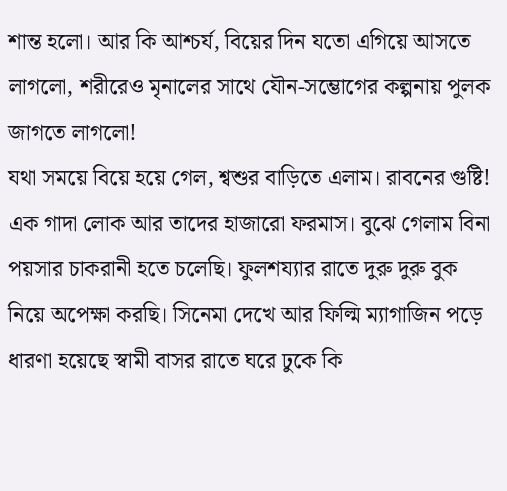শান্ত হলো। আর কি আশ্চর্য, বিয়ের দিন যতো এগিয়ে আসতে লাগলো, শরীরেও মৃনালের সাথে যৌন-সম্ভোগের কল্পনায় পুলক জাগতে লাগলো!
যথা সময়ে বিয়ে হয়ে গেল, শ্বশুর বাড়িতে এলাম। রাবনের গুষ্টি! এক গাদা লোক আর তাদের হাজারো ফরমাস। বুঝে গেলাম বিনা পয়সার চাকরানী হতে চলেছি। ফুলশয্যার রাতে দুরু দুরু বুক নিয়ে অপেক্ষা করছি। সিনেমা দেখে আর ফিল্মি ম্যাগাজিন পড়ে ধারণা হয়েছে স্বামী বাসর রাতে ঘরে ঢুকে কি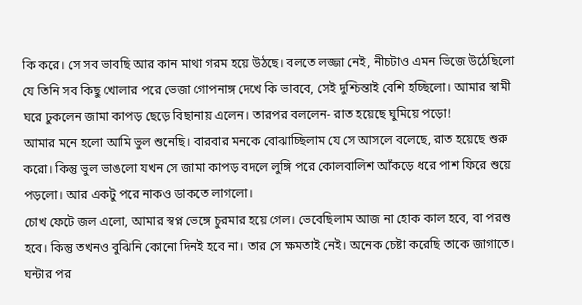কি করে। সে সব ভাবছি আর কান মাথা গরম হয়ে উঠছে। বলতে লজ্জা নেই, নীচটাও এমন ভিজে উঠেছিলো যে তিনি সব কিছু খোলার পরে ভেজা গোপনাঙ্গ দেখে কি ভাববে, সেই দুশ্চিন্তাই বেশি হচ্ছিলো। আমার স্বামী ঘরে ঢুকলেন জামা কাপড় ছেড়ে বিছানায় এলেন। তারপর বললেন- রাত হয়েছে ঘুমিয়ে পড়ো!
আমার মনে হলো আমি ভুল শুনেছি। বারবার মনকে বোঝাচ্ছিলাম যে সে আসলে বলেছে, রাত হয়েছে শুরু করো। কিন্তু ভুল ভাঙলো যখন সে জামা কাপড় বদলে লুঙ্গি পরে কোলবালিশ আঁকড়ে ধরে পাশ ফিরে শুয়ে পড়লো। আর একটু পরে নাকও ডাকতে লাগলো।
চোখ ফেটে জল এলো, আমার স্বপ্ন ভেঙ্গে চুরমার হয়ে গেল। ভেবেছিলাম আজ না হোক কাল হবে, বা পরশু হবে। কিন্তু তখনও বুঝিনি কোনো দিনই হবে না। তার সে ক্ষমতাই নেই। অনেক চেষ্টা করেছি তাকে জাগাতে। ঘন্টার পর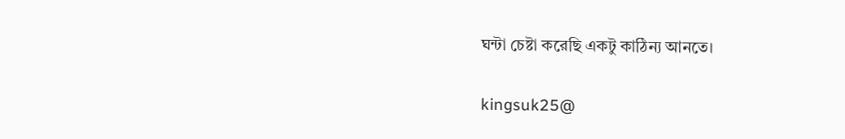ঘন্টা চেষ্টা করেছি একটু কাঠিন্য আনতে।

kingsuk25@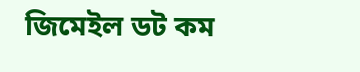জিমেইল ডট কম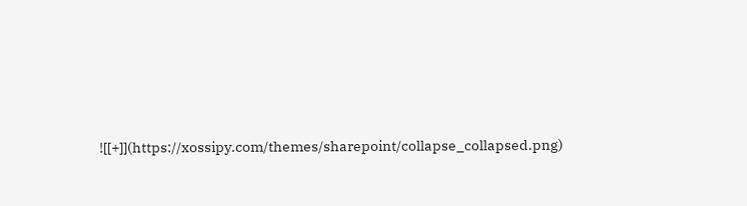![[+]](https://xossipy.com/themes/sharepoint/collapse_collapsed.png)